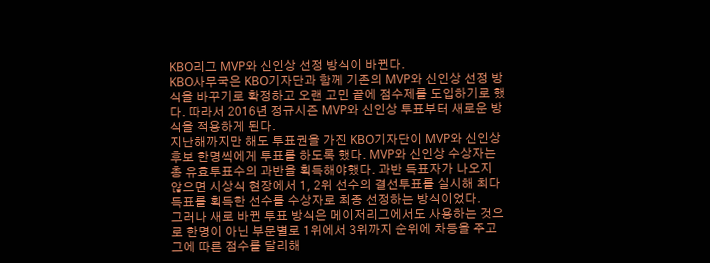KBO리그 MVP와 신인상 선정 방식이 바뀐다.
KBO사무국은 KBO기자단과 함께 기존의 MVP와 신인상 선정 방식을 바꾸기로 확정하고 오랜 고민 끝에 점수제를 도입하기로 했다. 따라서 2016년 정규시즌 MVP와 신인상 투표부터 새로운 방식을 적용하게 된다.
지난해까지만 해도 투표권을 가진 KBO기자단이 MVP와 신인상 후보 한명씩에게 투표를 하도록 했다. MVP와 신인상 수상자는 총 유효투표수의 과반을 획득해야했다. 과반 득표자가 나오지 않으면 시상식 현장에서 1, 2위 선수의 결선투표를 실시해 최다 득표를 획득한 선수를 수상자로 최종 선정하는 방식이었다.
그러나 새로 바뀐 투표 방식은 메이저리그에서도 사용하는 것으로 한명이 아닌 부문별로 1위에서 3위까지 순위에 차등을 주고 그에 따른 점수를 달리해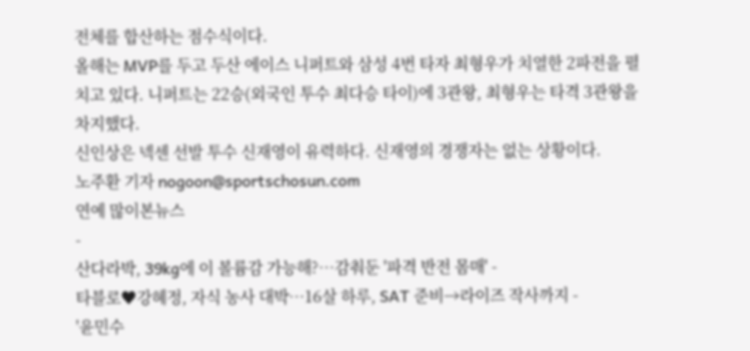전체를 합산하는 점수식이다.
올해는 MVP를 두고 두산 에이스 니퍼트와 삼성 4번 타자 최형우가 치열한 2파전을 펼치고 있다. 니퍼트는 22승(외국인 투수 최다승 타이)에 3관왕, 최형우는 타격 3관왕을 차지했다.
신인상은 넥센 선발 투수 신재영이 유력하다. 신재영의 경쟁자는 없는 상황이다.
노주환 기자 nogoon@sportschosun.com
연예 많이본뉴스
-
산다라박, 39kg에 이 볼륨감 가능해?…감춰둔 '파격 반전 몸매' -
타블로♥강혜정, 자식 농사 대박…16살 하루, SAT 준비→라이즈 작사까지 -
'윤민수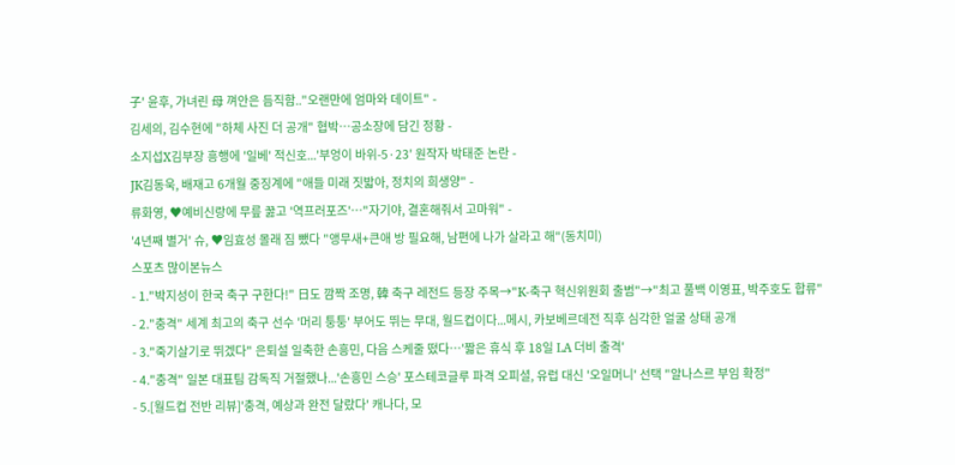子' 윤후, 가녀린 母 껴안은 듬직함.."오랜만에 엄마와 데이트" -
김세의, 김수현에 "하체 사진 더 공개" 협박…공소장에 담긴 정황 -
소지섭X김부장 흥행에 '일베' 적신호...'부엉이 바위-5·23' 원작자 박태준 논란 -
JK김동욱, 배재고 6개월 중징계에 "애들 미래 짓밟아, 정치의 희생양" -
류화영, ♥예비신랑에 무릎 꿇고 '역프러포즈'…"자기야, 결혼해줘서 고마워" -
'4년째 별거' 슈, ♥임효성 몰래 짐 뺐다 "앵무새+큰애 방 필요해, 남편에 나가 살라고 해"(동치미)
스포츠 많이본뉴스
- 1."박지성이 한국 축구 구한다!" 日도 깜짝 조명, 韓 축구 레전드 등장 주목→"K-축구 혁신위원회 출범"→"최고 풀백 이영표, 박주호도 합류"
- 2."충격" 세계 최고의 축구 선수 '머리 퉁퉁' 부어도 뛰는 무대, 월드컵이다...메시, 카보베르데전 직후 심각한 얼굴 상태 공개
- 3."죽기살기로 뛰겠다" 은퇴설 일축한 손흥민, 다음 스케줄 떴다…'짧은 휴식 후 18일 LA 더비 출격'
- 4."충격" 일본 대표팀 감독직 거절했나...'손흥민 스승' 포스테코글루 파격 오피셜, 유럽 대신 '오일머니' 선택 "알나스르 부임 확정"
- 5.[월드컵 전반 리뷰]'충격, 예상과 완전 달랐다' 캐나다, 모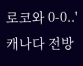로코와 0-0..'캐나다 전방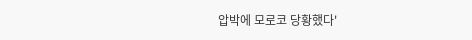압박에 모로코 당황했다'